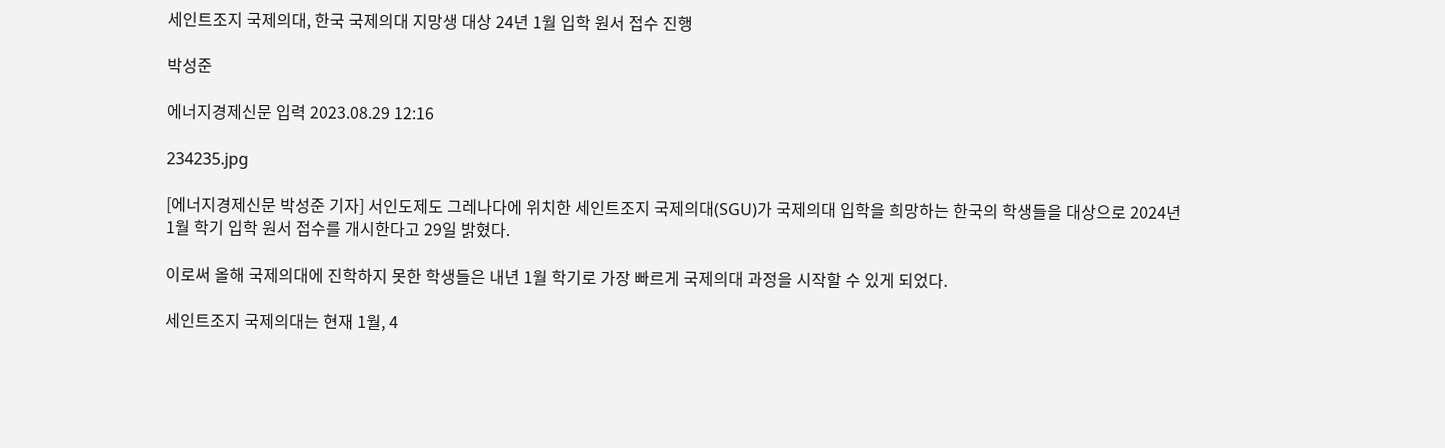세인트조지 국제의대, 한국 국제의대 지망생 대상 24년 1월 입학 원서 접수 진행

박성준

에너지경제신문 입력 2023.08.29 12:16

234235.jpg

[에너지경제신문 박성준 기자] 서인도제도 그레나다에 위치한 세인트조지 국제의대(SGU)가 국제의대 입학을 희망하는 한국의 학생들을 대상으로 2024년 1월 학기 입학 원서 접수를 개시한다고 29일 밝혔다.

이로써 올해 국제의대에 진학하지 못한 학생들은 내년 1월 학기로 가장 빠르게 국제의대 과정을 시작할 수 있게 되었다.

세인트조지 국제의대는 현재 1월, 4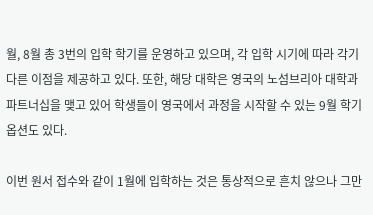월, 8월 총 3번의 입학 학기를 운영하고 있으며, 각 입학 시기에 따라 각기 다른 이점을 제공하고 있다. 또한, 해당 대학은 영국의 노섬브리아 대학과 파트너십을 맺고 있어 학생들이 영국에서 과정을 시작할 수 있는 9월 학기 옵션도 있다.

이번 원서 접수와 같이 1월에 입학하는 것은 통상적으로 흔치 않으나 그만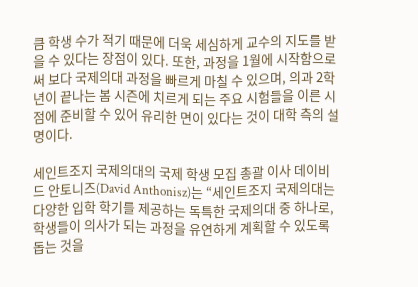큼 학생 수가 적기 때문에 더욱 세심하게 교수의 지도를 받을 수 있다는 장점이 있다. 또한, 과정을 1월에 시작함으로써 보다 국제의대 과정을 빠르게 마칠 수 있으며, 의과 2학년이 끝나는 봄 시즌에 치르게 되는 주요 시험들을 이른 시점에 준비할 수 있어 유리한 면이 있다는 것이 대학 측의 설명이다.

세인트조지 국제의대의 국제 학생 모집 총괄 이사 데이비드 안토니즈(David Anthonisz)는 “세인트조지 국제의대는 다양한 입학 학기를 제공하는 독특한 국제의대 중 하나로, 학생들이 의사가 되는 과정을 유연하게 계획할 수 있도록 돕는 것을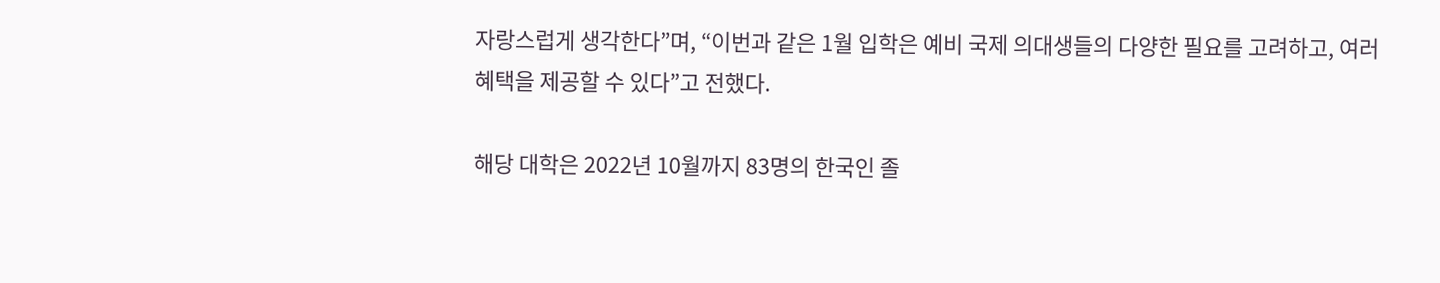자랑스럽게 생각한다”며, “이번과 같은 1월 입학은 예비 국제 의대생들의 다양한 필요를 고려하고, 여러 혜택을 제공할 수 있다”고 전했다.

해당 대학은 2022년 10월까지 83명의 한국인 졸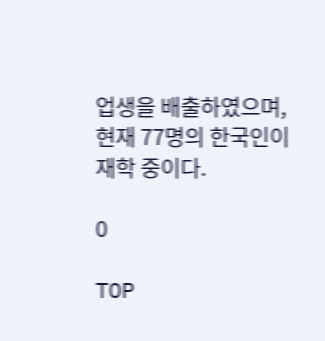업생을 배출하였으며, 현재 77명의 한국인이 재학 중이다.

0

TOP